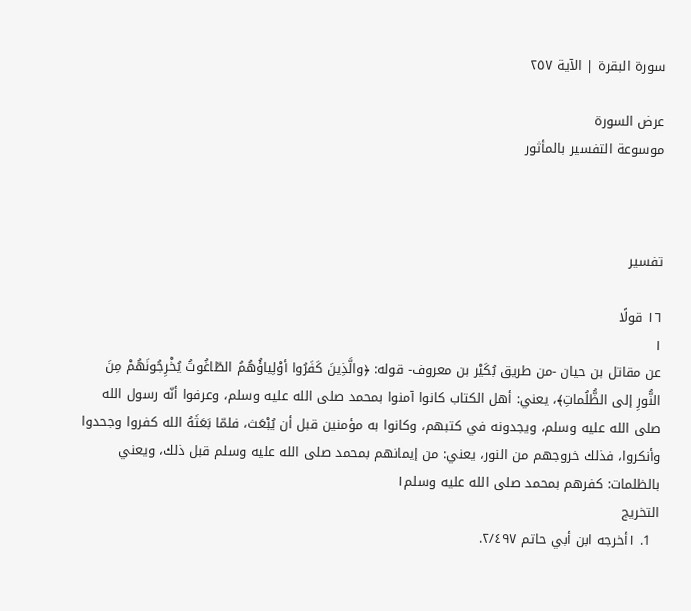سورة البقرة | الآية ٢٥٧

عرض السورة
موسوعة التفسير بالمأثور



تفسير

١٦ قولًا
١
عن مقاتل بن حيان -من طريق بُكَيْر بن معروف- قوله: ﴿والَّذِينَ كَفَرُوا أوْلِياؤُهُمُ الطّاغُوتُ يُخْرِجُونَهُمْ مِنَ النُّورِ إلى الظُّلُماتِ﴾، يعني: أهل الكتاب كانوا آمنوا بمحمد صلى الله عليه وسلم، وعرفوا أنّه رسول الله صلى الله عليه وسلم، ويجدونه في كتبهم، وكانوا به مؤمنين قبل أن يُبْعَث، فلمّا بَعَثَهُ الله كفروا وجحدوا وأنكروا، فذلك خروجهم من النور، يعني: من إيمانهم بمحمد صلى الله عليه وسلم قبل ذلك، ويعني بالظلمات: كفرهم بمحمد صلى الله عليه وسلم١
التخريج
  1. ١أخرجه ابن أبي حاتم ٢/٤٩٧.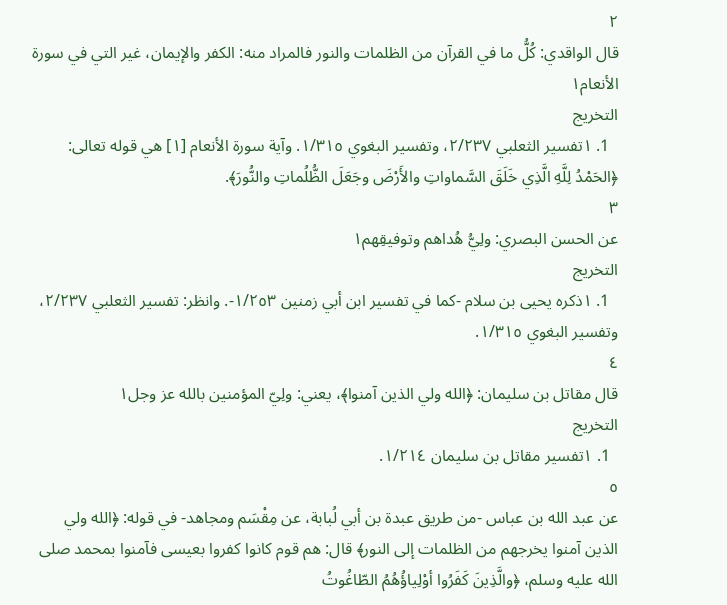٢
قال الواقدي: كُلُّ ما في القرآن من الظلمات والنور فالمراد منه: الكفر والإيمان، غير التي في سورة الأنعام١
التخريج
  1. ١تفسير الثعلبي ٢/٢٣٧، وتفسير البغوي ١/٣١٥. وآية سورة الأنعام [١] هي قوله تعالى: ﴿الحَمْدُ لِلَّهِ الَّذِي خَلَقَ السَّماواتِ والأَرْضَ وجَعَلَ الظُّلُماتِ والنُّورَ﴾.
٣
عن الحسن البصري: ولِيُّ هُداهم وتوفيقِهم١
التخريج
  1. ١ذكره يحيى بن سلام -كما في تفسير ابن أبي زمنين ١/٢٥٣-. وانظر: تفسير الثعلبي ٢/٢٣٧، وتفسير البغوي ١/٣١٥.
٤
قال مقاتل بن سليمان: ﴿الله ولي الذين آمنوا﴾، يعني: ولِيّ المؤمنين بالله عز وجل١
التخريج
  1. ١تفسير مقاتل بن سليمان ١/٢١٤.
٥
عن عبد الله بن عباس -من طريق عبدة بن أبي لُبابة، عن مِقْسَم ومجاهد- في قوله: ﴿الله ولي الذين آمنوا يخرجهم من الظلمات إلى النور﴾ قال: هم قوم كانوا كفروا بعيسى فآمنوا بمحمد صلى الله عليه وسلم، ﴿والَّذِينَ كَفَرُوا أوْلِياؤُهُمُ الطّاغُوتُ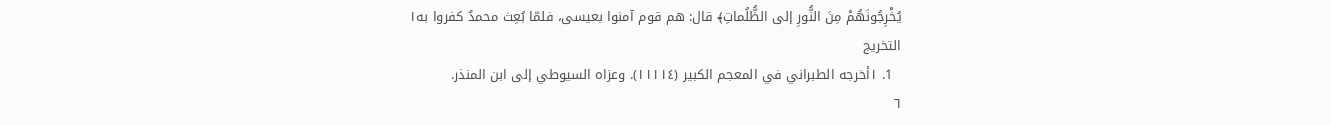يُخْرِجُونَهُمْ مِنَ النُّورِ إلى الظُّلُماتِ﴾ قال: هم قوم آمنوا بعيسى، فلمّا بُعِث محمدٌ كفروا به١
التخريج
  1. ١أخرجه الطبراني في المعجم الكبير (١١١١٤). وعزاه السيوطي إلى ابن المنذر.
٦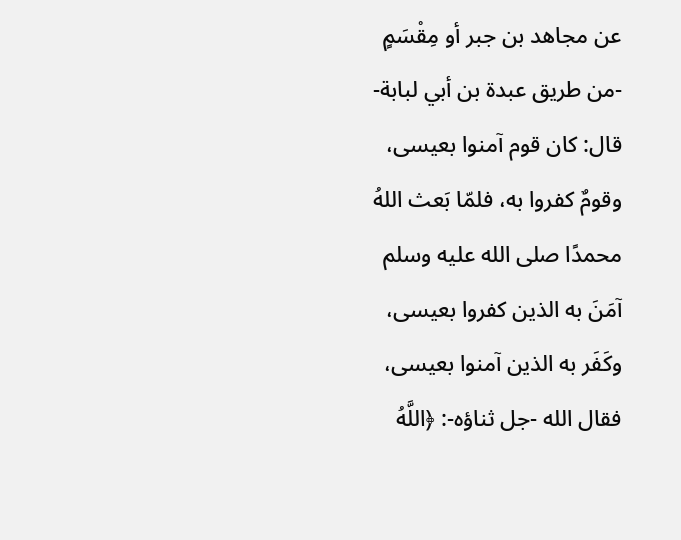عن مجاهد بن جبر أو مِقْسَمٍ -من طريق عبدة بن أبي لبابة- قال: كان قوم آمنوا بعيسى، وقومٌ كفروا به، فلمّا بَعث اللهُ محمدًا صلى الله عليه وسلم آمَنَ به الذين كفروا بعيسى، وكَفَر به الذين آمنوا بعيسى، فقال الله -جل ثناؤه-: ﴿اللَّهُ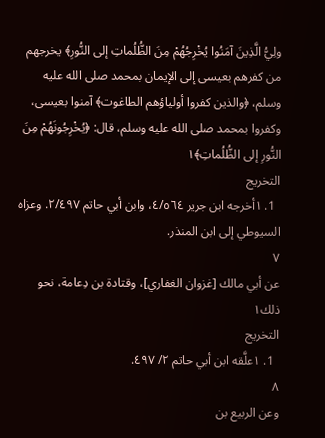ولِيُّ الَّذِينَ آمَنُوا يُخْرِجُهُمْ مِنَ الظُّلُماتِ إلى النُّورِ﴾ يخرجهم من كفرهم بعيسى إلى الإيمان بمحمد صلى الله عليه وسلم، ﴿والذين كفروا أولياؤهم الطاغوت﴾ آمنوا بعيسى، وكفروا بمحمد صلى الله عليه وسلم، قال: ﴿يُخْرِجُونَهُمْ مِنَ النُّورِ إلى الظُّلُماتِ﴾١
التخريج
  1. ١أخرجه ابن جرير ٤/٥٦٤، وابن أبي حاتم ٢/٤٩٧. وعزاه السيوطي إلى ابن المنذر.
٧
عن أبي مالك [غزوان الغفاري]، وقتادة بن دِعامة، نحو ذلك١
التخريج
  1. ١علَّقه ابن أبي حاتم ٢/ ٤٩٧.
٨
وعن الربيع بن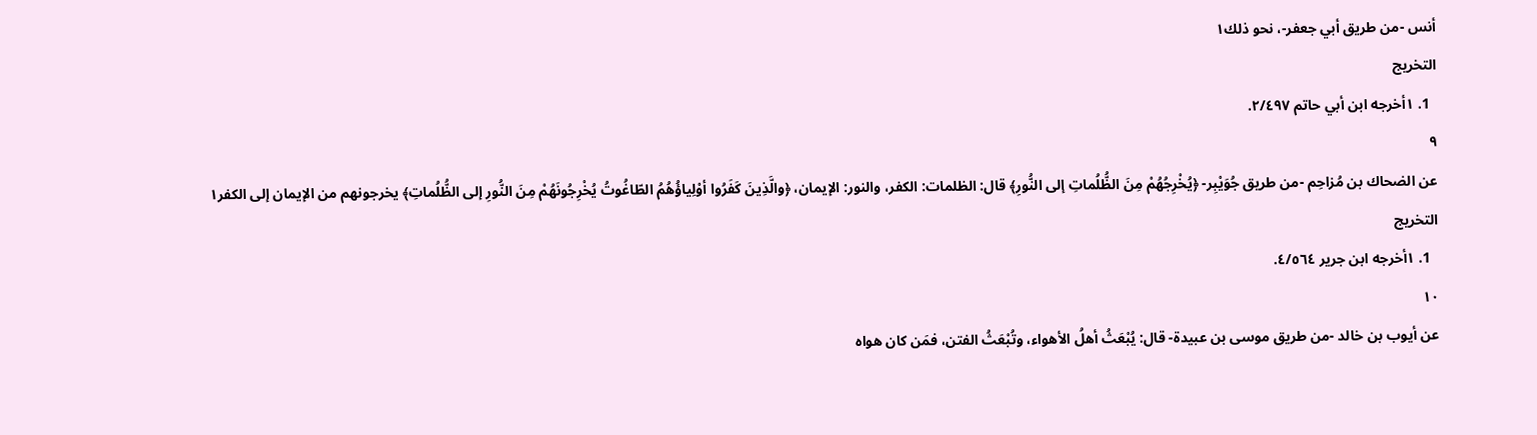أنس -من طريق أبي جعفر-، نحو ذلك١
التخريج
  1. ١أخرجه ابن أبي حاتم ٢/٤٩٧.
٩
عن الضحاك بن مُزاحِم -من طريق جُوَيْبِر- ﴿يُخْرِجُهُمْ مِنَ الظُّلُماتِ إلى النُّورِ﴾ قال: الظلمات: الكفر، والنور: الإيمان، ﴿والَّذِينَ كَفَرُوا أوْلِياؤُهُمُ الطّاغُوتُ يُخْرِجُونَهُمْ مِنَ النُّورِ إلى الظُّلُماتِ﴾ يخرجونهم من الإيمان إلى الكفر١
التخريج
  1. ١أخرجه ابن جرير ٤/٥٦٤.
١٠
عن أيوب بن خالد -من طريق موسى بن عبيدة- قال: يُبْعَثُ أهلُ الأهواء، وتُبْعَثُ الفتن، فمَن كان هواه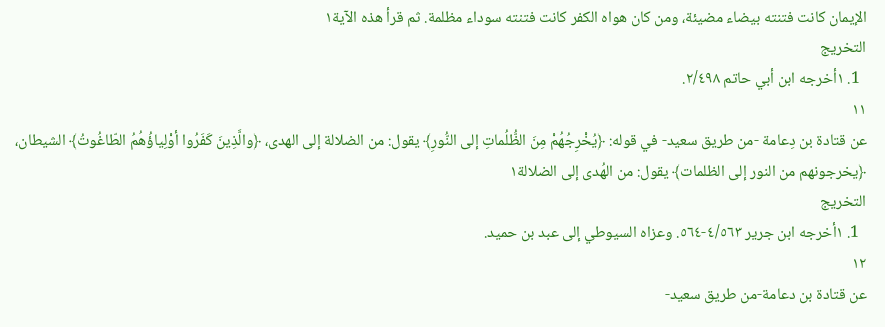الإيمان كانت فتنته بيضاء مضيئة، ومن كان هواه الكفر كانت فتنته سوداء مظلمة. ثم قرأ هذه الآية١
التخريج
  1. ١أخرجه ابن أبي حاتم ٢/٤٩٨.
١١
عن قتادة بن دِعامة -من طريق سعيد- في قوله: ﴿يُخْرِجُهُمْ مِنَ الظُّلُماتِ إلى النُّورِ﴾ يقول: من الضلالة إلى الهدى، ﴿والَّذِينَ كَفَرُوا أوْلِياؤُهُمُ الطّاغُوتُ﴾ الشيطان، ﴿يخرجونهم من النور إلى الظلمات﴾ يقول: من الهُدى إلى الضلالة١
التخريج
  1. ١أخرجه ابن جرير ٤/٥٦٣-٥٦٤. وعزاه السيوطي إلى عبد بن حميد.
١٢
عن قتادة بن دعامة-من طريق سعيد-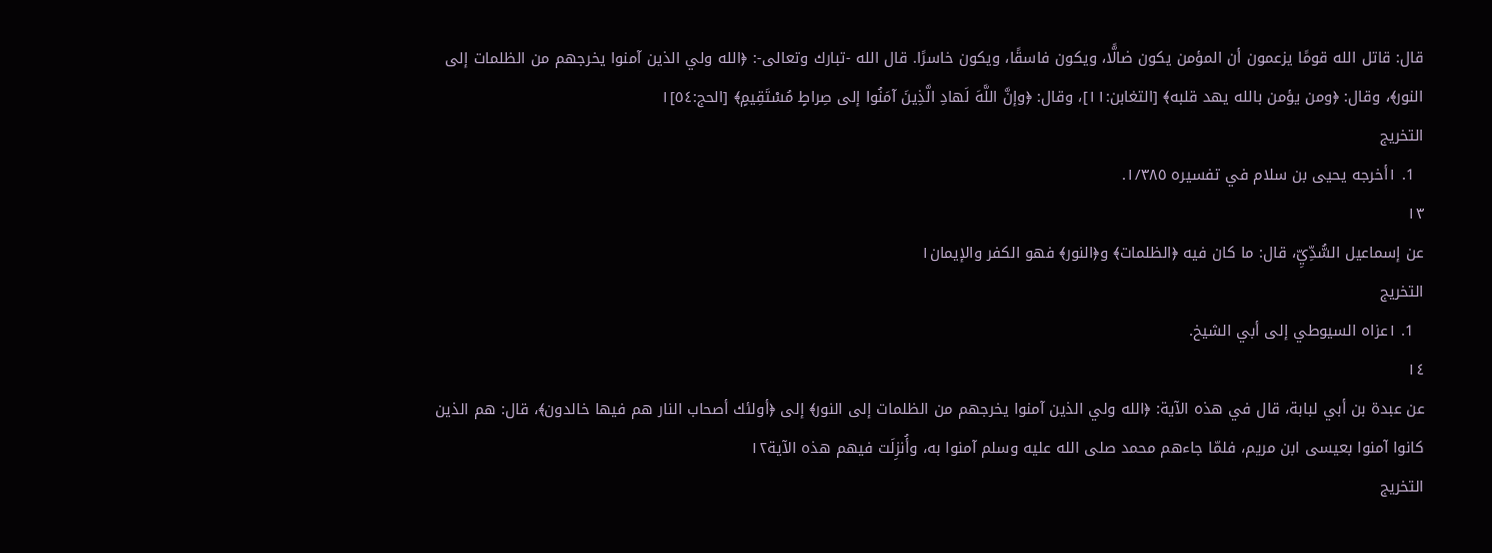قال: قاتل الله قومًا يزعمون أن المؤمن يكون ضالًّا، ويكون فاسقًا، ويكون خاسرًا. قال الله -تبارك وتعالى-: ﴿الله ولي الذين آمنوا يخرجهم من الظلمات إلى النور﴾، وقال: ﴿ومن يؤمن بالله يهد قلبه﴾ [التغابن:١١]، وقال: ﴿وإنَّ اللَّهَ لَهادِ الَّذِينَ آمَنُوا إلى صِراطٍ مُسْتَقِيمٍ﴾ [الحج:٥٤]١
التخريج
  1. ١أخرجه يحيى بن سلام في تفسيره ١/٣٨٥.
١٣
عن إسماعيل السُّدِّيِّ، قال: ما كان فيه ﴿الظلمات﴾ و﴿النور﴾ فهو الكفر والإيمان١
التخريج
  1. ١عزاه السيوطي إلى أبي الشيخ.
١٤
عن عبدة بن أبي لبابة، قال في هذه الآية: ﴿الله ولي الذين آمنوا يخرجهم من الظلمات إلى النور﴾ إلى ﴿أولئك أصحاب النار هم فيها خالدون﴾، قال: هم الذين كانوا آمنوا بعيسى ابن مريم، فلمّا جاءهم محمد صلى الله عليه وسلم آمنوا به، وأُنزِلَت فيهم هذه الآية١٢
التخريج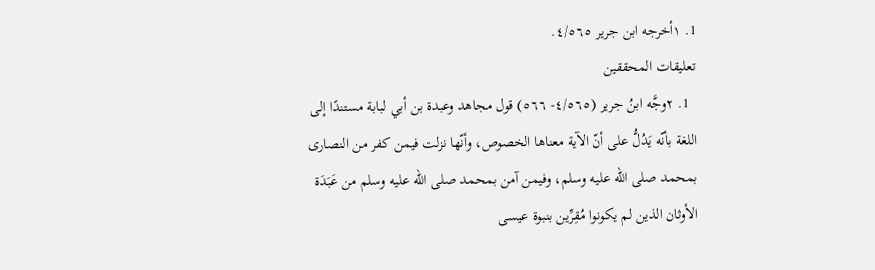1. ١أخرجه ابن جرير ٤/٥٦٥.
تعليقات المحققين
  1. ٢وجَّه ابنُ جرير (٤/٥٦٥- ٥٦٦) قول مجاهد وعبدة بن أبي لبابة مستندًا إلى اللغة بأنّه يَدُلُّ على أنّ الآية معناها الخصوص، وأنّها نزلت فيمن كفر من النصارى بمحمد صلى الله عليه وسلم، وفيمن آمن بمحمد صلى الله عليه وسلم من عَبَدَة الأوثان الذين لم يكونوا مُقِرِّين بنبوة عيسى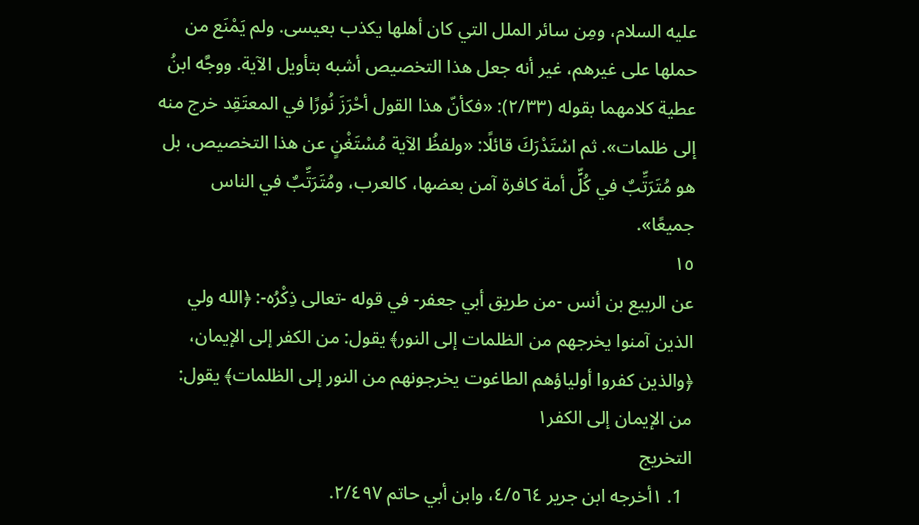عليه السلام، ومِن سائر الملل التي كان أهلها يكذب بعيسى. ولم يَمْنَع من حملها على غيرهم، غير أنه جعل هذا التخصيص أشبه بتأويل الآية. ووجَّه ابنُ عطية كلامهما بقوله (٢/٣٣): «فكأنّ هذا القول أحْرَزَ نُورًا في المعتَقِد خرج منه إلى ظلمات». ثم اسْتَدْرَكَ قائلًا: «ولفظُ الآية مُسْتَغْنٍ عن هذا التخصيص، بل هو مُتَرَتِّبٌ في كُلٍّ أمة كافرة آمن بعضها، كالعرب، ومُتَرَتِّبٌ في الناس جميعًا».
١٥
عن الربيع بن أنس -من طريق أبي جعفر- في قوله -تعالى ذِكْرُه-: ﴿الله ولي الذين آمنوا يخرجهم من الظلمات إلى النور﴾ يقول: من الكفر إلى الإيمان، ﴿والذين كفروا أولياؤهم الطاغوت يخرجونهم من النور إلى الظلمات﴾ يقول: من الإيمان إلى الكفر١
التخريج
  1. ١أخرجه ابن جرير ٤/٥٦٤، وابن أبي حاتم ٢/٤٩٧.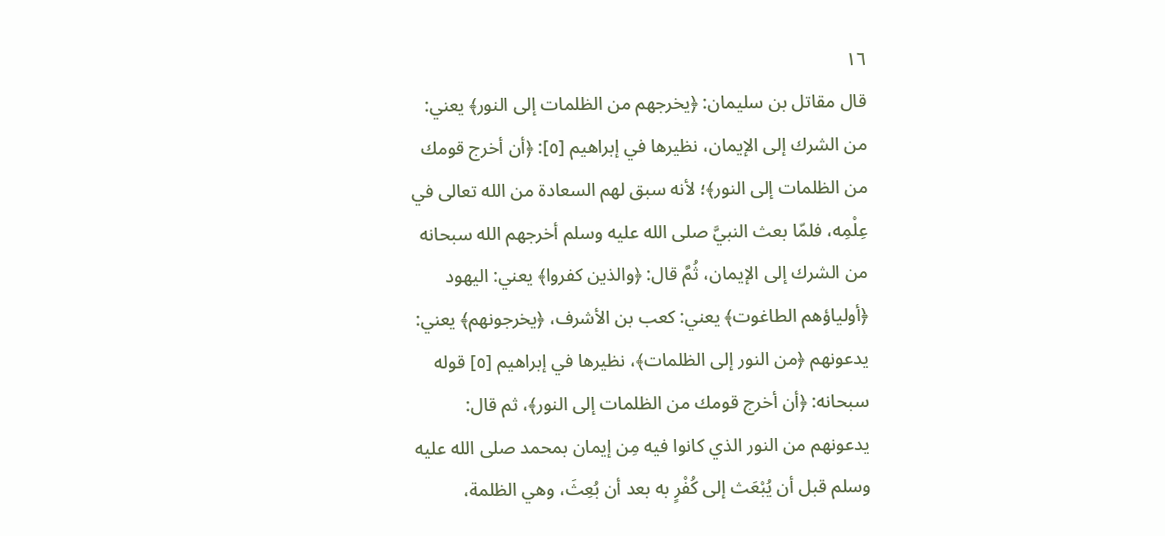١٦
قال مقاتل بن سليمان: ﴿يخرجهم من الظلمات إلى النور﴾ يعني: من الشرك إلى الإيمان، نظيرها في إبراهيم [٥]: ﴿أن أخرج قومك من الظلمات إلى النور﴾؛ لأنه سبق لهم السعادة من الله تعالى في عِلْمِه، فلمّا بعث النبيَّ صلى الله عليه وسلم أخرجهم الله سبحانه من الشرك إلى الإيمان، ثُمَّ قال: ﴿والذين كفروا﴾ يعني: اليهود ﴿أولياؤهم الطاغوت﴾ يعني: كعب بن الأشرف، ﴿يخرجونهم﴾ يعني: يدعونهم ﴿من النور إلى الظلمات﴾، نظيرها في إبراهيم [٥] قوله سبحانه: ﴿أن أخرج قومك من الظلمات إلى النور﴾، ثم قال: يدعونهم من النور الذي كانوا فيه مِن إيمان بمحمد صلى الله عليه وسلم قبل أن يُبْعَث إلى كُفْرٍ به بعد أن بُعِثَ، وهي الظلمة،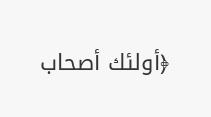﴿أولئك أصحاب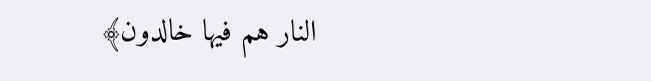النار هم فيها خالدون﴾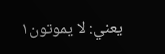يعني: لا يموتون١